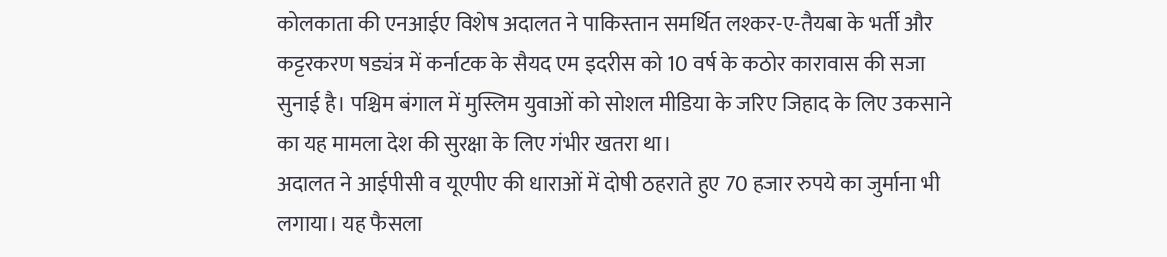कोलकाता की एनआईए विशेष अदालत ने पाकिस्तान समर्थित लश्कर-ए-तैयबा के भर्ती और कट्टरकरण षड्यंत्र में कर्नाटक के सैयद एम इदरीस को 10 वर्ष के कठोर कारावास की सजा सुनाई है। पश्चिम बंगाल में मुस्लिम युवाओं को सोशल मीडिया के जरिए जिहाद के लिए उकसाने का यह मामला देश की सुरक्षा के लिए गंभीर खतरा था।
अदालत ने आईपीसी व यूएपीए की धाराओं में दोषी ठहराते हुए 70 हजार रुपये का जुर्माना भी लगाया। यह फैसला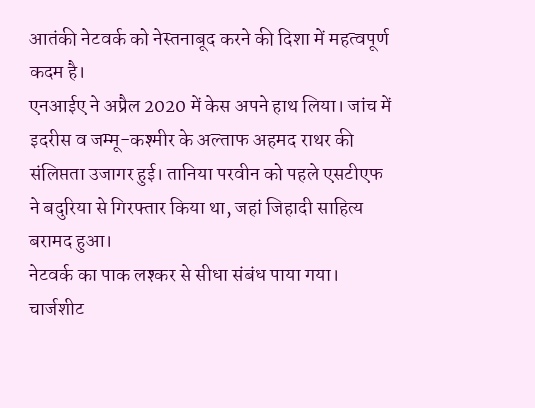आतंकी नेटवर्क को नेस्तनाबूद करने की दिशा में महत्वपूर्ण कदम है।
एनआईए ने अप्रैल 2020 में केस अपने हाथ लिया। जांच में इदरीस व जम्मू-कश्मीर के अल्ताफ अहमद राथर की संलिप्तता उजागर हुई। तानिया परवीन को पहले एसटीएफ ने बदुरिया से गिरफ्तार किया था, जहां जिहादी साहित्य बरामद हुआ।
नेटवर्क का पाक लश्कर से सीधा संबंध पाया गया। चार्जशीट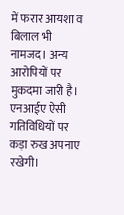में फरार आयशा व बिलाल भी नामजद। अन्य आरोपियों पर मुकदमा जारी है। एनआईए ऐसी गतिविधियों पर कड़ा रुख अपनाए रखेगी।